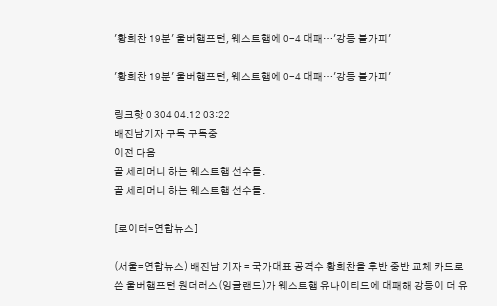'황희찬 19분' 울버햄프턴, 웨스트햄에 0-4 대패…'강등 불가피'

'황희찬 19분' 울버햄프턴, 웨스트햄에 0-4 대패…'강등 불가피'

링크핫 0 304 04.12 03:22
배진남기자 구독 구독중
이전 다음
골 세리머니 하는 웨스트햄 선수들.
골 세리머니 하는 웨스트햄 선수들.

[로이터=연합뉴스]

(서울=연합뉴스) 배진남 기자 = 국가대표 공격수 황희찬을 후반 중반 교체 카드로 쓴 울버햄프턴 원더러스(잉글랜드)가 웨스트햄 유나이티드에 대패해 강등이 더 유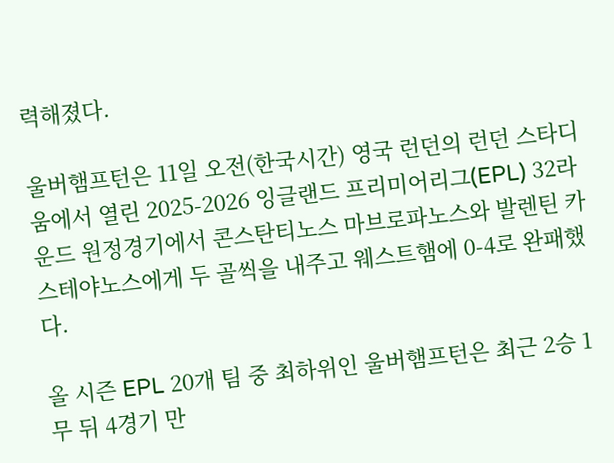력해졌다.

울버햄프턴은 11일 오전(한국시간) 영국 런던의 런던 스타디움에서 열린 2025-2026 잉글랜드 프리미어리그(EPL) 32라운드 원정경기에서 콘스탄티노스 마브로파노스와 발렌틴 카스테야노스에게 두 골씩을 내주고 웨스트햄에 0-4로 완패했다.

올 시즌 EPL 20개 팀 중 최하위인 울버햄프턴은 최근 2승 1무 뒤 4경기 만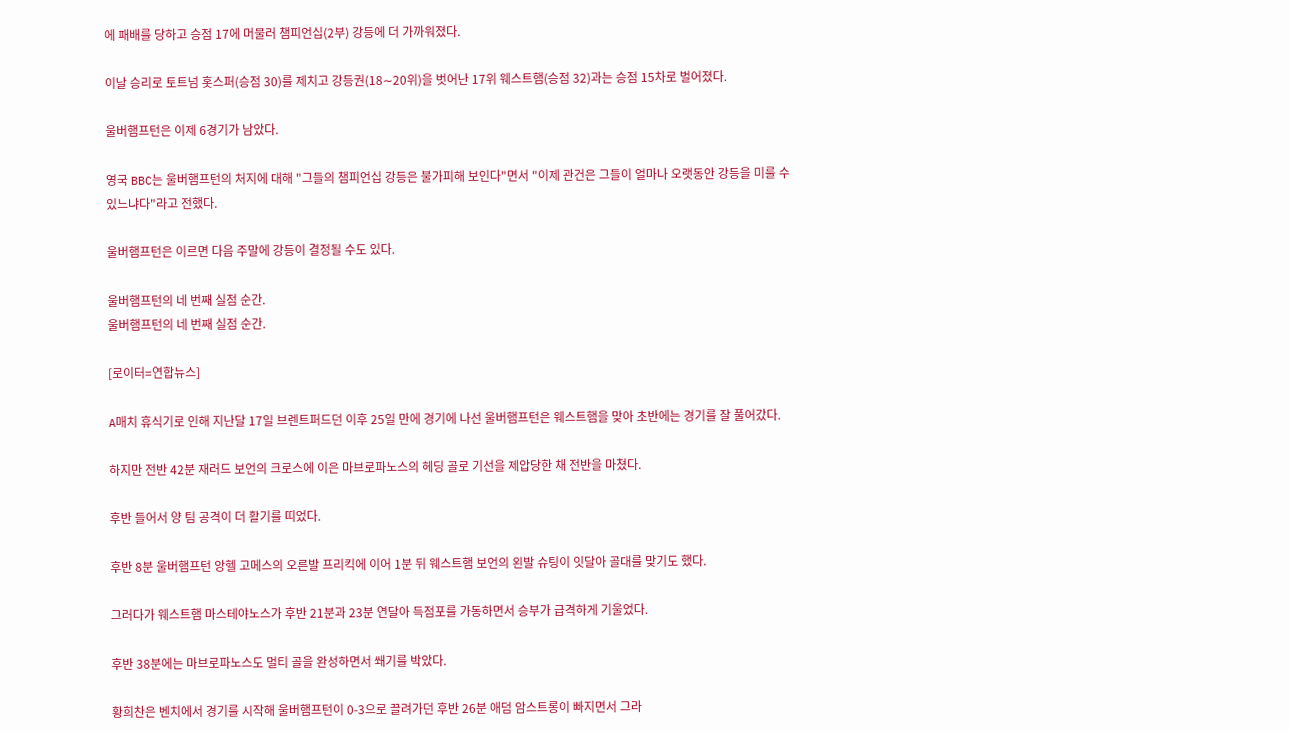에 패배를 당하고 승점 17에 머물러 챔피언십(2부) 강등에 더 가까워졌다.

이날 승리로 토트넘 홋스퍼(승점 30)를 제치고 강등권(18∼20위)을 벗어난 17위 웨스트햄(승점 32)과는 승점 15차로 벌어졌다.

울버햄프턴은 이제 6경기가 남았다.

영국 BBC는 울버햄프턴의 처지에 대해 "그들의 챔피언십 강등은 불가피해 보인다"면서 "이제 관건은 그들이 얼마나 오랫동안 강등을 미룰 수 있느냐다"라고 전했다.

울버햄프턴은 이르면 다음 주말에 강등이 결정될 수도 있다.

울버햄프턴의 네 번째 실점 순간.
울버햄프턴의 네 번째 실점 순간.

[로이터=연합뉴스]

A매치 휴식기로 인해 지난달 17일 브렌트퍼드던 이후 25일 만에 경기에 나선 울버햄프턴은 웨스트햄을 맞아 초반에는 경기를 잘 풀어갔다.

하지만 전반 42분 재러드 보언의 크로스에 이은 마브로파노스의 헤딩 골로 기선을 제압당한 채 전반을 마쳤다.

후반 들어서 양 팀 공격이 더 활기를 띠었다.

후반 8분 울버햄프턴 앙헬 고메스의 오른발 프리킥에 이어 1분 뒤 웨스트햄 보언의 왼발 슈팅이 잇달아 골대를 맞기도 했다.

그러다가 웨스트햄 마스테야노스가 후반 21분과 23분 연달아 득점포를 가동하면서 승부가 급격하게 기울었다.

후반 38분에는 마브로파노스도 멀티 골을 완성하면서 쐐기를 박았다.

황희찬은 벤치에서 경기를 시작해 울버햄프턴이 0-3으로 끌려가던 후반 26분 애덤 암스트롱이 빠지면서 그라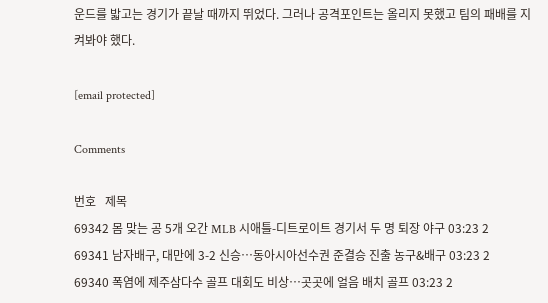운드를 밟고는 경기가 끝날 때까지 뛰었다. 그러나 공격포인트는 올리지 못했고 팀의 패배를 지켜봐야 했다.

[email protected]

Comments

번호   제목
69342 몸 맞는 공 5개 오간 MLB 시애틀-디트로이트 경기서 두 명 퇴장 야구 03:23 2
69341 남자배구, 대만에 3-2 신승…동아시아선수권 준결승 진출 농구&배구 03:23 2
69340 폭염에 제주삼다수 골프 대회도 비상…곳곳에 얼음 배치 골프 03:23 2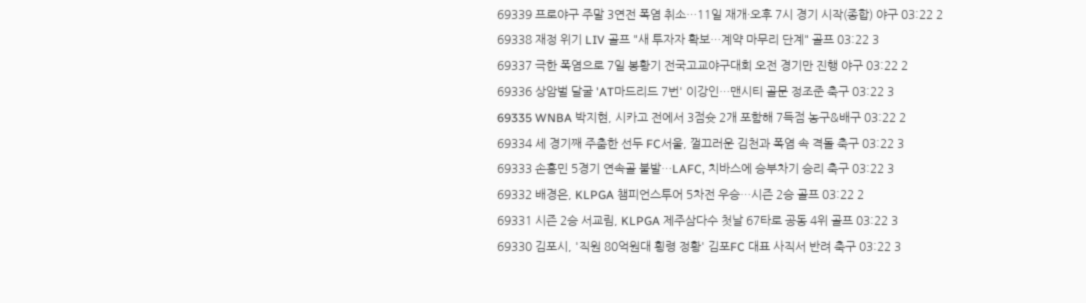69339 프로야구 주말 3연전 폭염 취소…11일 재개·오후 7시 경기 시작(종합) 야구 03:22 2
69338 재정 위기 LIV 골프 "새 투자자 확보…계약 마무리 단계" 골프 03:22 3
69337 극한 폭염으로 7일 봉황기 전국고교야구대회 오전 경기만 진행 야구 03:22 2
69336 상암벌 달굴 'AT마드리드 7번' 이강인…맨시티 골문 정조준 축구 03:22 3
69335 WNBA 박지현, 시카고 전에서 3점슛 2개 포함해 7득점 농구&배구 03:22 2
69334 세 경기째 주춤한 선두 FC서울, 껄끄러운 김천과 폭염 속 격돌 축구 03:22 3
69333 손흥민 5경기 연속골 불발…LAFC, 치바스에 승부차기 승리 축구 03:22 3
69332 배경은, KLPGA 챔피언스투어 5차전 우승…시즌 2승 골프 03:22 2
69331 시즌 2승 서교림, KLPGA 제주삼다수 첫날 67타로 공동 4위 골프 03:22 3
69330 김포시, '직원 80억원대 횡령 정황' 김포FC 대표 사직서 반려 축구 03:22 3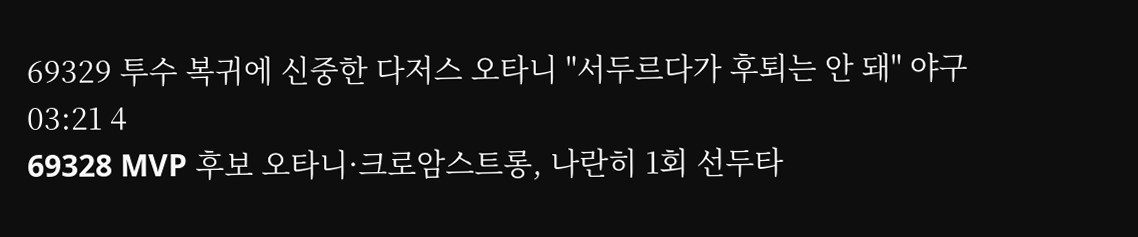69329 투수 복귀에 신중한 다저스 오타니 "서두르다가 후퇴는 안 돼" 야구 03:21 4
69328 MVP 후보 오타니·크로암스트롱, 나란히 1회 선두타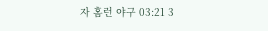자 홈런 야구 03:21 3